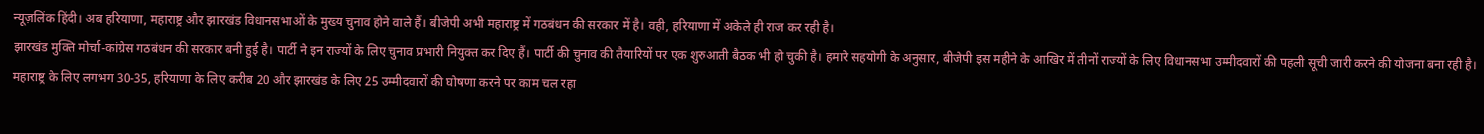न्यूज़लिंक हिंदी। अब हरियाणा, महाराष्ट्र और झारखंड विधानसभाओं के मुख्य चुनाव होने वाले हैं। बीजेपी अभी महाराष्ट्र में गठबंधन की सरकार में है। वही, हरियाणा में अकेले ही राज कर रही है।
झारखंड मुक्ति मोर्चा-कांग्रेस गठबंधन की सरकार बनी हुई है। पार्टी ने इन राज्यों के लिए चुनाव प्रभारी नियुक्त कर दिए हैं। पार्टी की चुनाव की तैयारियों पर एक शुरुआती बैठक भी हो चुकी है। हमारे सहयोगी के अनुसार, बीजेपी इस महीने के आखिर में तीनों राज्यों के लिए विधानसभा उम्मीदवारों की पहली सूची जारी करने की योजना बना रही है।
महाराष्ट्र के लिए लगभग 30-35, हरियाणा के लिए करीब 20 और झारखंड के लिए 25 उम्मीदवारों की घोषणा करने पर काम चल रहा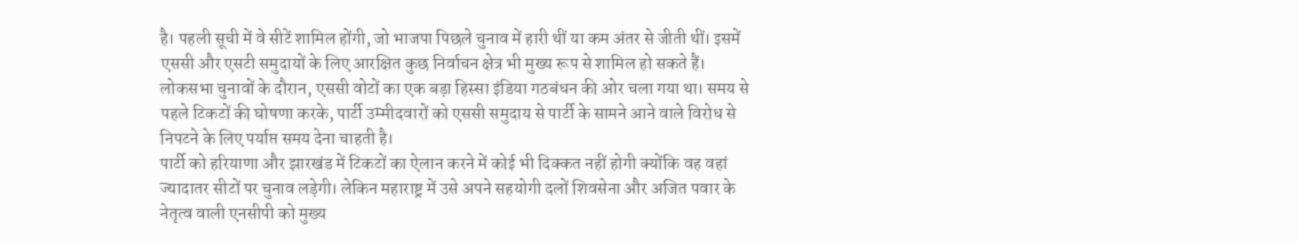है। पहली सूची में वे सीटें शामिल होंगी, जो भाजपा पिछले चुनाव में हारी थीं या कम अंतर से जीती थीं। इसमें एससी और एसटी समुदायों के लिए आरक्षित कुछ निर्वाचन क्षेत्र भी मुख्य रूप से शामिल हो सकते हैं।
लोकसभा चुनावों के दौरान, एससी वोटों का एक बड़ा हिस्सा इंडिया गठबंधन की ओर चला गया था। समय से पहले टिकटों की घोषणा करके, पार्टी उम्मीदवारों को एससी समुदाय से पार्टी के सामने आने वाले विरोध से निपटने के लिए पर्याप्त समय देना चाहती है।
पार्टी को हरियाणा और झारखंड में टिकटों का ऐलान करने में कोई भी दिक्कत नहीं होगी क्योंकि वह वहां ज्यादातर सीटों पर चुनाव लड़ेगी। लेकिन महाराष्ट्र में उसे अपने सहयोगी दलों शिवसेना और अजित पवार के नेतृत्व वाली एनसीपी को मुख्य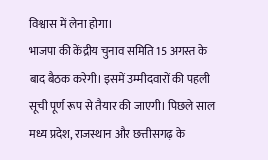विश्वास में लेना होगा।
भाजपा की केंद्रीय चुनाव समिति 15 अगस्त के बाद बैठक करेगी। इसमें उम्मीदवारों की पहली सूची पूर्ण रूप से तैयार की जाएगी। पिछले साल मध्य प्रदेश, राजस्थान और छत्तीसगढ़ के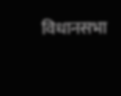विधानसभा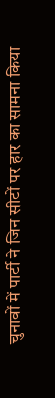चुनावों में पार्टी ने जिन सीटों पर हार का सामना किया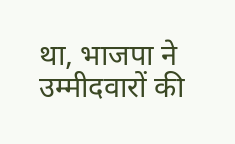था, भाजपा ने उम्मीदवारों की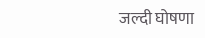जल्दी घोषणा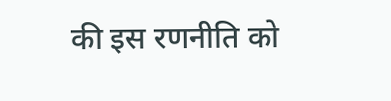की इस रणनीति को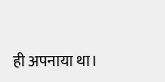ही अपनाया था।